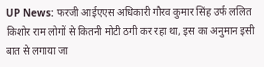UP News: फरजी आईएएस अधिकारी गौरव कुमार सिंह उर्फ ललित किशोर राम लोगों से कितनी मोटी ठगी कर रहा था, इस का अनुमान इसी बात से लगाया जा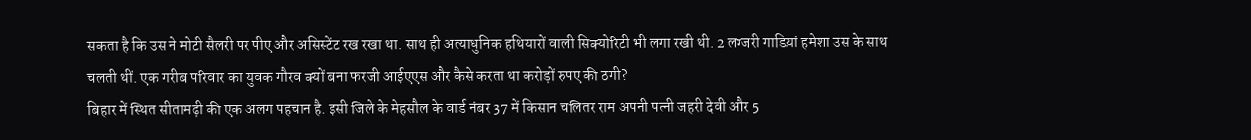सकता है कि उस ने मोटी सैलरी पर पीए और असिस्टेंट रख रखा था. साथ ही अत्याधुनिक हथियारों वाली सिक्योरिटी भी लगा रखी थी. 2 लग्जरी गाडिय़ां हमेशा उस के साथ चलती थीं. एक गरीब परिवार का युवक गौरव क्यों बना फरजी आईएएस और कैसे करता था करोड़ों रुपए की ठगी?
बिहार में स्थित सीतामढ़ी की एक अलग पहचान है. इसी जिले के मेहसौल के वार्ड नंबर 37 में किसान चलितर राम अपनी पत्नी जहरी देवी और 5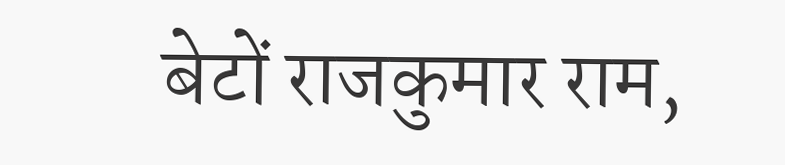बेटों राजकुमार राम,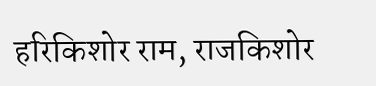हरिकिशोर राम, राजकिशोर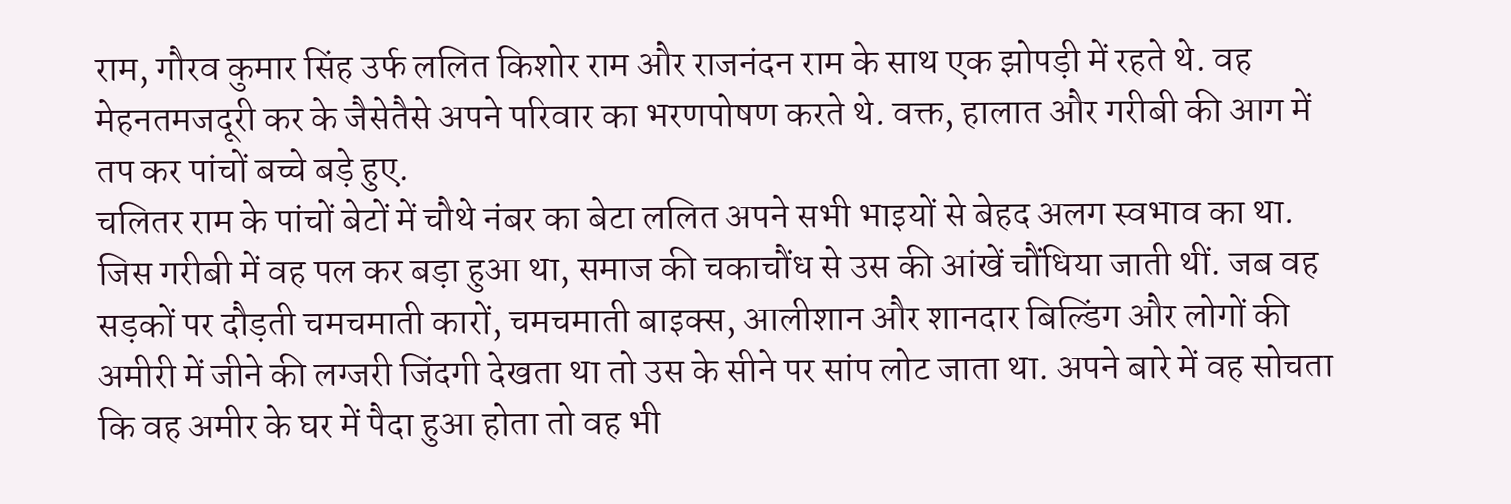राम, गौरव कुमार सिंह उर्फ ललित किशोर राम और राजनंदन राम के साथ एक झोपड़ी में रहते थे. वह मेहनतमजदूरी कर के जैसेतैसे अपने परिवार का भरणपोषण करते थे. वक्त, हालात और गरीबी की आग में तप कर पांचों बच्चे बड़े हुए.
चलितर राम के पांचों बेटों में चौथे नंबर का बेटा ललित अपने सभी भाइयों से बेहद अलग स्वभाव का था. जिस गरीबी में वह पल कर बड़ा हुआ था, समाज की चकाचौंध से उस की आंखें चौंधिया जाती थीं. जब वह सड़कों पर दौड़ती चमचमाती कारों, चमचमाती बाइक्स, आलीशान और शानदार बिल्डिंग और लोगों की अमीरी में जीने की लग्जरी जिंदगी देखता था तो उस के सीने पर सांप लोट जाता था. अपने बारे में वह सोचता कि वह अमीर के घर में पैदा हुआ होता तो वह भी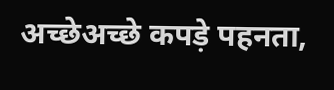अच्छेअच्छे कपड़े पहनता,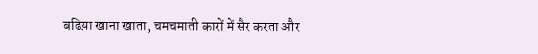बढिय़ा खाना खाता, चमचमाती कारों में सैर करता और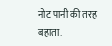नोट पानी की तरह बहाता.